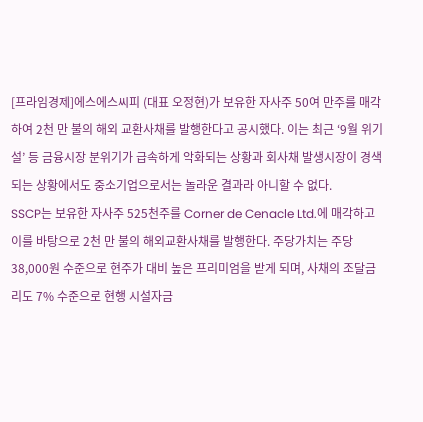[프라임경제]에스에스씨피 (대표 오정현)가 보유한 자사주 50여 만주를 매각하여 2천 만 불의 해외 교환사채를 발행한다고 공시했다. 이는 최근 ‘9월 위기설’ 등 금융시장 분위기가 급속하게 악화되는 상황과 회사채 발생시장이 경색되는 상황에서도 중소기업으로서는 놀라운 결과라 아니할 수 없다.
SSCP는 보유한 자사주 525천주를 Corner de Cenacle Ltd.에 매각하고 이를 바탕으로 2천 만 불의 해외교환사채를 발행한다. 주당가치는 주당 38,000원 수준으로 현주가 대비 높은 프리미엄을 받게 되며, 사채의 조달금리도 7% 수준으로 현행 시설자금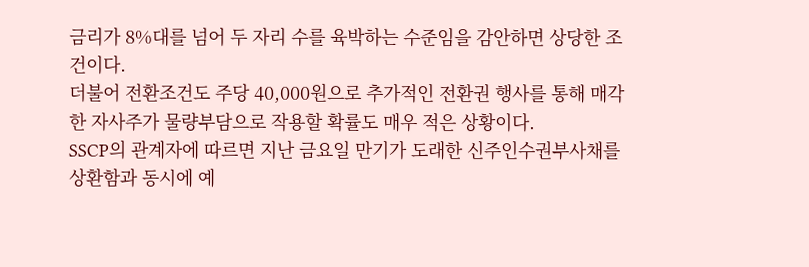금리가 8%대를 넘어 두 자리 수를 육박하는 수준임을 감안하면 상당한 조건이다.
더불어 전환조건도 주당 40,000원으로 추가적인 전환권 행사를 통해 매각한 자사주가 물량부담으로 작용할 확률도 매우 적은 상황이다.
SSCP의 관계자에 따르면 지난 금요일 만기가 도래한 신주인수권부사채를 상환함과 동시에 예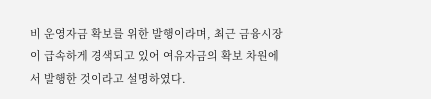비 운영자금 확보를 위한 발행이라며, 최근 금융시장이 급속하게 경색되고 있어 여유자금의 확보 차원에서 발행한 것이라고 설명하였다.